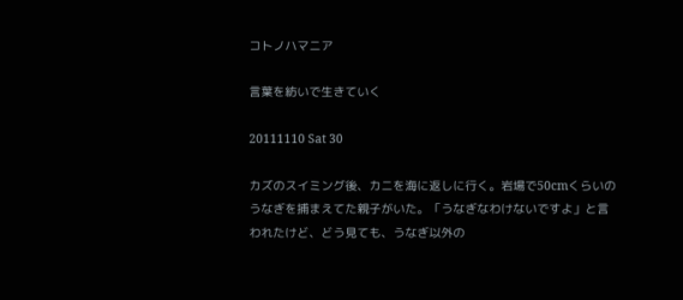コトノハマニア

言葉を紡いで生きていく

20111110 Sat 30

カズのスイミング後、カニを海に返しに行く。岩場で50cmくらいのうなぎを捕まえてた親子がいた。「うなぎなわけないですよ」と言われたけど、どう見ても、うなぎ以外の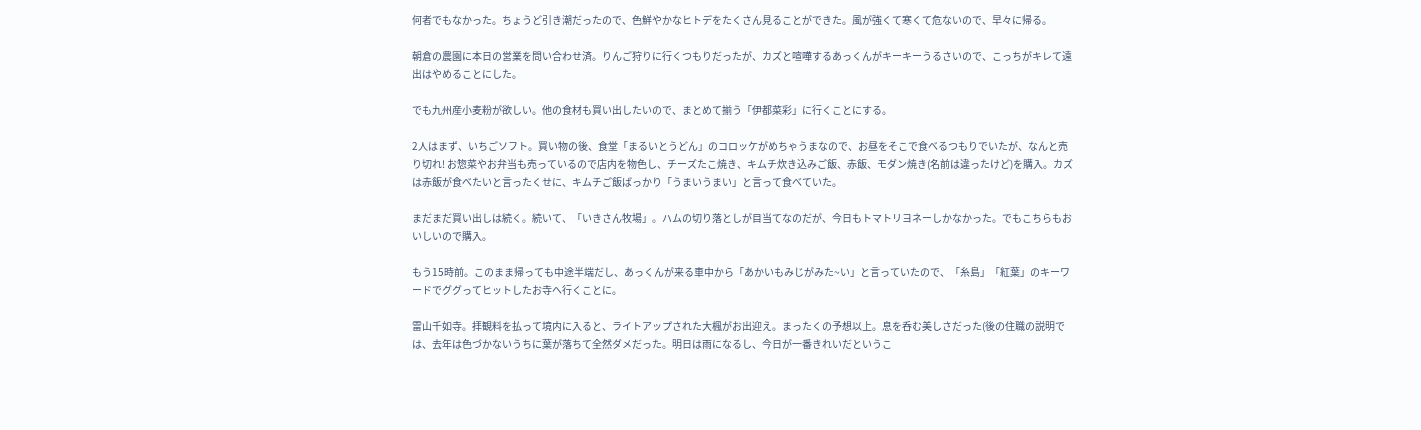何者でもなかった。ちょうど引き潮だったので、色鮮やかなヒトデをたくさん見ることができた。風が強くて寒くて危ないので、早々に帰る。

朝倉の農園に本日の営業を問い合わせ済。りんご狩りに行くつもりだったが、カズと喧嘩するあっくんがキーキーうるさいので、こっちがキレて遠出はやめることにした。

でも九州産小麦粉が欲しい。他の食材も買い出したいので、まとめて揃う「伊都菜彩」に行くことにする。

2人はまず、いちごソフト。買い物の後、食堂「まるいとうどん」のコロッケがめちゃうまなので、お昼をそこで食べるつもりでいたが、なんと売り切れ! お惣菜やお弁当も売っているので店内を物色し、チーズたこ焼き、キムチ炊き込みご飯、赤飯、モダン焼き(名前は違ったけど)を購入。カズは赤飯が食べたいと言ったくせに、キムチご飯ばっかり「うまいうまい」と言って食べていた。

まだまだ買い出しは続く。続いて、「いきさん牧場」。ハムの切り落としが目当てなのだが、今日もトマトリヨネーしかなかった。でもこちらもおいしいので購入。

もう15時前。このまま帰っても中途半端だし、あっくんが来る車中から「あかいもみじがみた~い」と言っていたので、「糸島」「紅葉」のキーワードでググってヒットしたお寺へ行くことに。

雷山千如寺。拝観料を払って境内に入ると、ライトアップされた大楓がお出迎え。まったくの予想以上。息を呑む美しさだった(後の住職の説明では、去年は色づかないうちに葉が落ちて全然ダメだった。明日は雨になるし、今日が一番きれいだというこ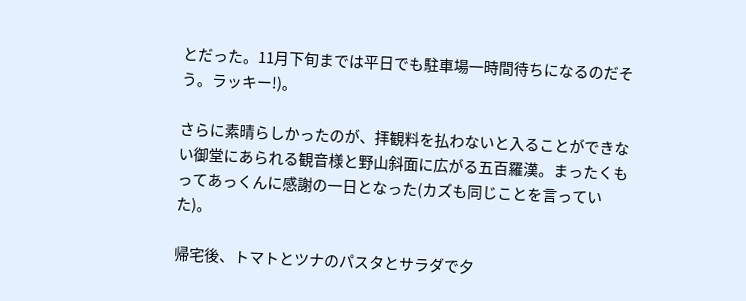とだった。11月下旬までは平日でも駐車場一時間待ちになるのだそう。ラッキー!)。

さらに素晴らしかったのが、拝観料を払わないと入ることができない御堂にあられる観音様と野山斜面に広がる五百羅漢。まったくもってあっくんに感謝の一日となった(カズも同じことを言っていた)。

帰宅後、トマトとツナのパスタとサラダで夕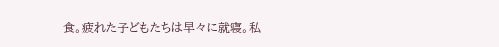食。疲れた子どもたちは早々に就寝。私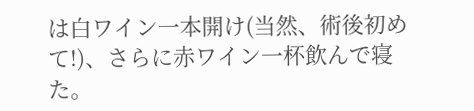は白ワイン一本開け(当然、術後初めて!)、さらに赤ワイン一杯飲んで寝た。